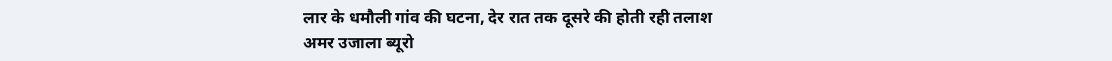लार के धमौली गांव की घटना, देर रात तक दूसरे की होती रही तलाश
अमर उजाला ब्यूरो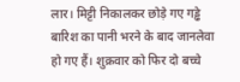लार। मिट्टी निकालकर छोड़े गए गड्ढे बारिश का पानी भरने के बाद जानलेवा हो गए हैं। शुक्रवार को फिर दो बच्चे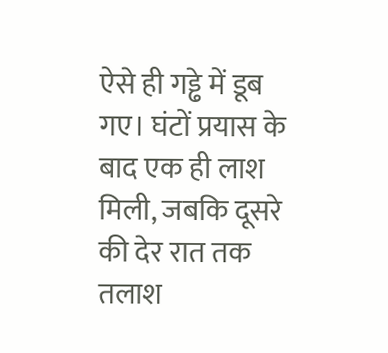ऐसे ही गड्ढे में डूब गए। घंटों प्रयास के बाद एक ही लाश मिली, जबकि दूसरे की देर रात तक तलाश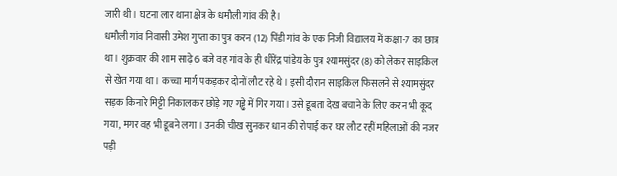जारी थी। घटना लार थाना क्षेत्र के धमौली गांव की है।
धमौली गांव निवासी उमेश गुप्ता का पुत्र करन (12) पिंडी गांव के एक निजी विद्यालय में कक्षा-7 का छात्र था। शुक्रवार की शाम साढ़े 6 बजे वह गांव के ही धीरेंद्र पांडेय के पुत्र श्यामसुंदर (8) को लेकर साइकिल से खेत गया था। कच्चा मार्ग पकड़कर दोनों लौट रहे थे। इसी दौरान साइकिल फिसलने से श्यामसुंदर सड़क किनारे मिट्टी निकालकर छोड़े गए गड्ढे में गिर गया। उसे डूबता देख बचाने के लिए करन भी कूद गया, मगर वह भी डूबने लगा। उनकी चीख सुनकर धान की रोपाई कर घर लौट रहीं महिलाओं की नजर पड़ी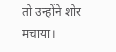तो उन्होंने शोर मचाया।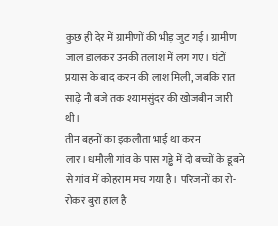कुछ ही देर में ग्रामीणों की भीड़ जुट गई। ग्रामीण जाल डालकर उनकी तलाश में लग गए। घंटों प्रयास के बाद करन की लाश मिली, जबकि रात साढ़े नौ बजे तक श्यामसुंदर की खोजबीन जारी थी।
तीन बहनों का इकलौता भाई था करन
लार। धमौली गांव के पास गड्ढे में दो बच्चों के डूबने से गांव में कोहराम मच गया है। परिजनों का रो-रोकर बुरा हाल है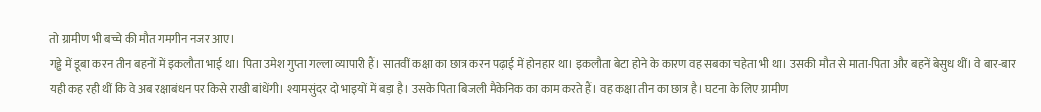तो ग्रामीण भी बच्चे की मौत गमगीन नजर आए।
गड्ढे में डूबा करन तीन बहनों में इकलौता भाई था। पिता उमेश गुप्ता गल्ला व्यापारी हैं। सातवीं कक्षा का छात्र करन पढ़ाई में होनहार था। इकलौता बेटा होने के कारण वह सबका चहेता भी था। उसकी मौत से माता-पिता और बहनें बेसुध थीं। वे बार-बार यही कह रही थीं कि वे अब रक्षाबंधन पर किसे राखी बांधेंगी। श्यामसुंदर दो भाइयों में बड़ा है। उसके पिता बिजली मैकेनिक का काम करते हैं। वह कक्षा तीन का छात्र है। घटना के लिए ग्रामीण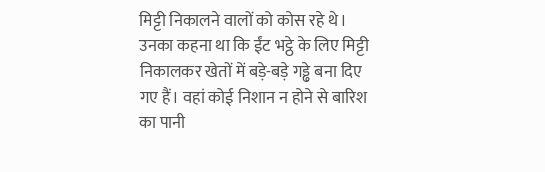मिट्टी निकालने वालों को कोस रहे थे। उनका कहना था कि ईंट भट्ठे के लिए मिट्टी निकालकर खेतों में बड़े-बड़े गड्ढे बना दिए गए हैं। वहां कोई निशान न होने से बारिश का पानी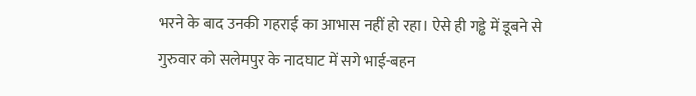भरने के बाद उनकी गहराई का आभास नहीं हो रहा। ऐसे ही गड्ढे में डूबने से गुरुवार को सलेमपुर के नादघाट में सगे भाई-बहन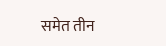समेत तीन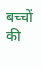बच्चों की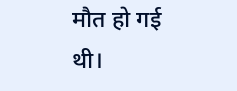मौत हो गई थी।